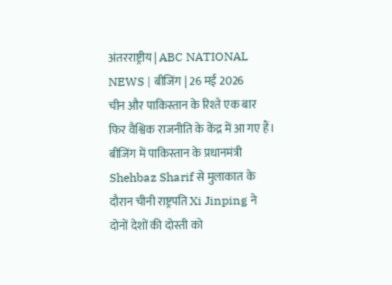अंतरराष्ट्रीय | ABC NATIONAL NEWS | बीजिंग | 26 मई 2026
चीन और पाकिस्तान के रिश्ते एक बार फिर वैश्विक राजनीति के केंद्र में आ गए हैं। बीजिंग में पाकिस्तान के प्रधानमंत्री Shehbaz Sharif से मुलाकात के दौरान चीनी राष्ट्रपति Xi Jinping ने दोनों देशों की दोस्ती को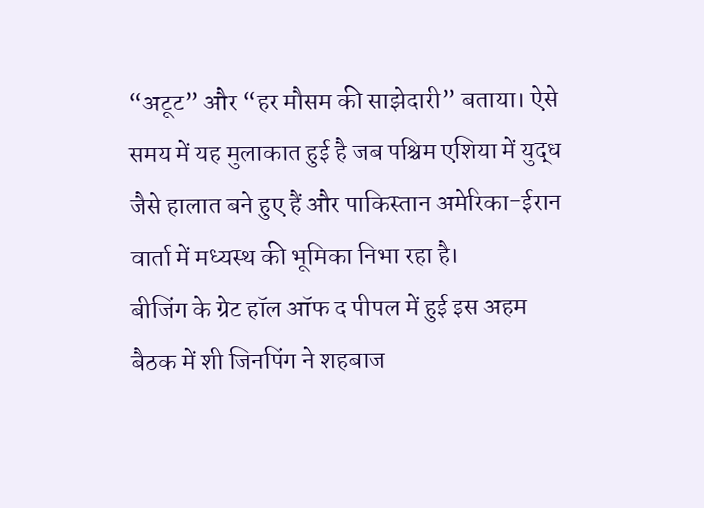“अटूट” और “हर मौसम की साझेदारी” बताया। ऐसे समय में यह मुलाकात हुई है जब पश्चिम एशिया में युद्ध जैसे हालात बने हुए हैं और पाकिस्तान अमेरिका-ईरान वार्ता में मध्यस्थ की भूमिका निभा रहा है।
बीजिंग के ग्रेट हॉल ऑफ द पीपल में हुई इस अहम बैठक में शी जिनपिंग ने शहबाज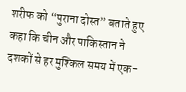शरीफ को “पुराना दोस्त” बताते हुए कहा कि चीन और पाकिस्तान ने दशकों से हर मुश्किल समय में एक-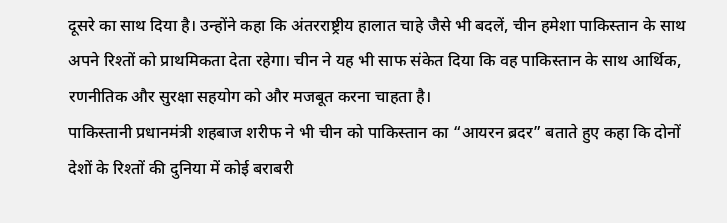दूसरे का साथ दिया है। उन्होंने कहा कि अंतरराष्ट्रीय हालात चाहे जैसे भी बदलें, चीन हमेशा पाकिस्तान के साथ अपने रिश्तों को प्राथमिकता देता रहेगा। चीन ने यह भी साफ संकेत दिया कि वह पाकिस्तान के साथ आर्थिक, रणनीतिक और सुरक्षा सहयोग को और मजबूत करना चाहता है।
पाकिस्तानी प्रधानमंत्री शहबाज शरीफ ने भी चीन को पाकिस्तान का “आयरन ब्रदर” बताते हुए कहा कि दोनों देशों के रिश्तों की दुनिया में कोई बराबरी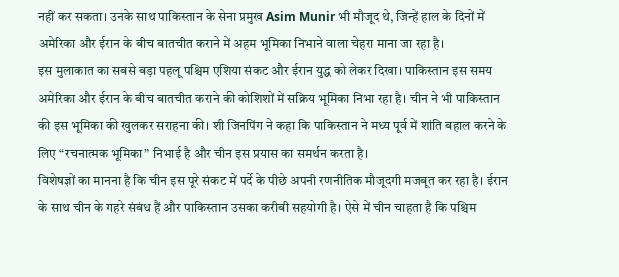नहीं कर सकता। उनके साथ पाकिस्तान के सेना प्रमुख Asim Munir भी मौजूद थे, जिन्हें हाल के दिनों में अमेरिका और ईरान के बीच बातचीत कराने में अहम भूमिका निभाने वाला चेहरा माना जा रहा है।
इस मुलाकात का सबसे बड़ा पहलू पश्चिम एशिया संकट और ईरान युद्ध को लेकर दिखा। पाकिस्तान इस समय अमेरिका और ईरान के बीच बातचीत कराने की कोशिशों में सक्रिय भूमिका निभा रहा है। चीन ने भी पाकिस्तान की इस भूमिका की खुलकर सराहना की। शी जिनपिंग ने कहा कि पाकिस्तान ने मध्य पूर्व में शांति बहाल करने के लिए “रचनात्मक भूमिका” निभाई है और चीन इस प्रयास का समर्थन करता है।
विशेषज्ञों का मानना है कि चीन इस पूरे संकट में पर्दे के पीछे अपनी रणनीतिक मौजूदगी मजबूत कर रहा है। ईरान के साथ चीन के गहरे संबंध हैं और पाकिस्तान उसका करीबी सहयोगी है। ऐसे में चीन चाहता है कि पश्चिम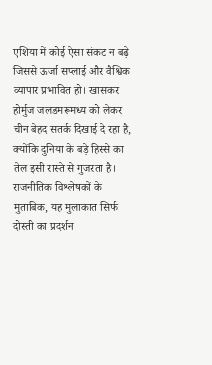एशिया में कोई ऐसा संकट न बढ़े जिससे ऊर्जा सप्लाई और वैश्विक व्यापार प्रभावित हो। खासकर होर्मुज जलडमरूमध्य को लेकर चीन बेहद सतर्क दिखाई दे रहा है, क्योंकि दुनिया के बड़े हिस्से का तेल इसी रास्ते से गुजरता है।
राजनीतिक विश्लेषकों के मुताबिक, यह मुलाकात सिर्फ दोस्ती का प्रदर्शन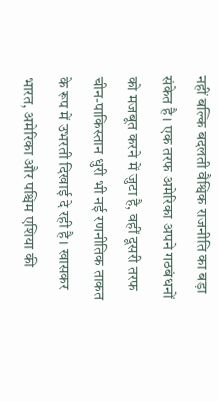नहीं बल्कि बदलती वैश्विक राजनीति का बड़ा संकेत है। एक तरफ अमेरिका अपने गठबंधनों को मजबूत करने में जुटा है, वहीं दूसरी तरफ चीन-पाकिस्तान धुरी भी नई रणनीतिक ताकत के रूप में उभरती दिखाई दे रही है। खासकर भारत, अमेरिका और पश्चिम एशिया की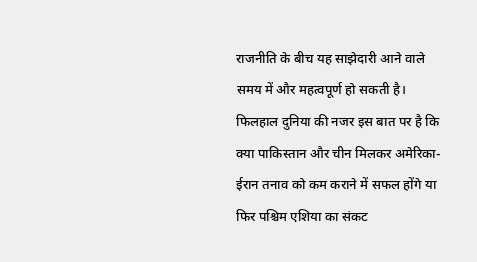राजनीति के बीच यह साझेदारी आने वाले समय में और महत्वपूर्ण हो सकती है।
फिलहाल दुनिया की नजर इस बात पर है कि क्या पाकिस्तान और चीन मिलकर अमेरिका-ईरान तनाव को कम कराने में सफल होंगे या फिर पश्चिम एशिया का संकट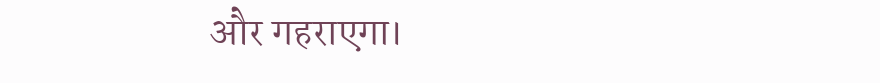और गहराएगा।